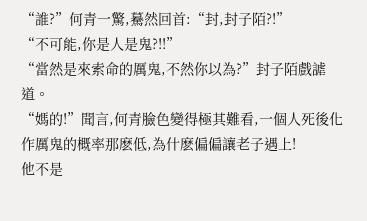“誰?”何青一驚,驀然回首:“封,封子陌?!”
“不可能,你是人是鬼?!!”
“當然是來索命的厲鬼,不然你以為?”封子陌戲謔道。
“媽的!”聞言,何青臉色變得極其難看,一個人死後化作厲鬼的概率那麽低,為什麽偏偏讓老子遇上!
他不是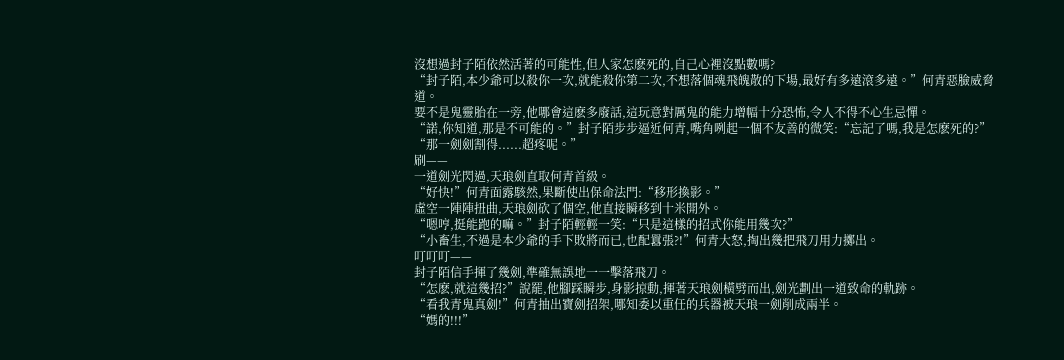沒想過封子陌依然活著的可能性,但人家怎麽死的,自己心裡沒點數嗎?
“封子陌,本少爺可以殺你一次,就能殺你第二次,不想落個魂飛魄散的下場,最好有多遠滾多遠。”何青惡臉威脅道。
要不是鬼靈胎在一旁,他哪會這麽多廢話,這玩意對厲鬼的能力增幅十分恐怖,令人不得不心生忌憚。
“諾,你知道,那是不可能的。”封子陌步步逼近何青,嘴角咧起一個不友善的微笑:“忘記了嗎,我是怎麽死的?”
“那一劍劍割得......超疼呢。”
刷——
一道劍光閃過,天琅劍直取何青首級。
“好快!”何青面露駭然,果斷使出保命法門:“移形換影。”
虛空一陣陣扭曲,天琅劍砍了個空,他直接瞬移到十米開外。
“嗯哼,挺能跑的嘛。”封子陌輕輕一笑:“只是這樣的招式你能用幾次?”
“小畜生,不過是本少爺的手下敗將而已,也配囂張?!”何青大怒,掏出幾把飛刀用力擲出。
叮叮叮——
封子陌信手揮了幾劍,準確無誤地一一擊落飛刀。
“怎麽,就這幾招?”說罷,他腳踩瞬步,身影掠動,揮著天琅劍橫劈而出,劍光劃出一道致命的軌跡。
“看我青鬼真劍!”何青抽出寶劍招架,哪知委以重任的兵器被天琅一劍削成兩半。
“媽的!!!”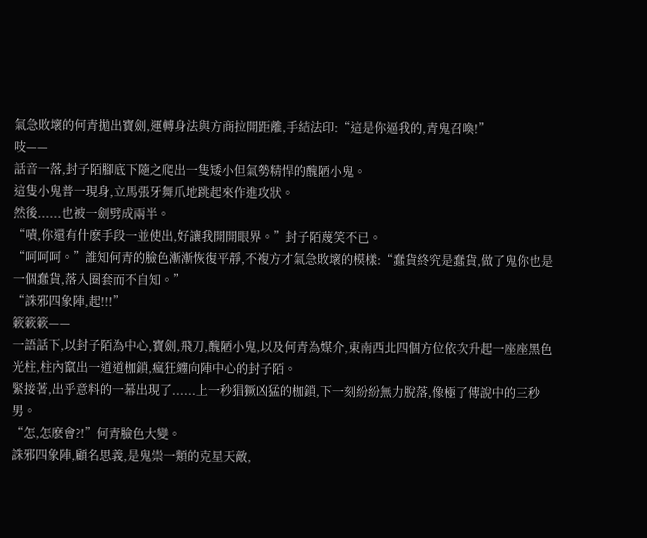氣急敗壞的何青拋出寶劍,運轉身法與方商拉開距離,手結法印:“這是你逼我的,青鬼召喚!”
吱——
話音一落,封子陌腳底下隨之爬出一隻矮小但氣勢精悍的醜陋小鬼。
這隻小鬼普一現身,立馬張牙舞爪地跳起來作進攻狀。
然後......也被一劍劈成兩半。
“嘖,你還有什麽手段一並使出,好讓我開開眼界。”封子陌蔑笑不已。
“呵呵呵。”誰知何青的臉色漸漸恢復平靜,不複方才氣急敗壞的模樣:“蠢貨終究是蠢貨,做了鬼你也是一個蠢貨,落入圈套而不自知。”
“誅邪四象陣,起!!!”
簌簌簌——
一語話下,以封子陌為中心,寶劍,飛刀,醜陋小鬼,以及何青為媒介,東南西北四個方位依次升起一座座黑色光柱,柱內竄出一道道枷鎖,瘋狂纏向陣中心的封子陌。
緊接著,出乎意料的一幕出現了......上一秒猖獗凶猛的枷鎖,下一刻紛紛無力脫落,像極了傳說中的三秒男。
“怎,怎麽會?!”何青臉色大變。
誅邪四象陣,顧名思義,是鬼祟一類的克星天敵,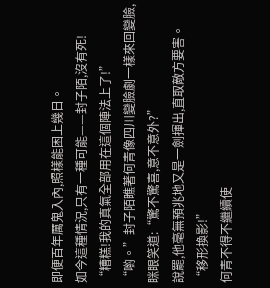即便百年厲鬼入內,照樣能困上幾日。
如今這種情況,只有一種可能——封子陌,沒有死!
“糟糕!我的真氣全部用在這個陣法上了!”
“喲。”封子陌瞧著何青像四川變臉劇一樣來回變臉,眯眼笑道:“驚不驚喜,意不意外?”
說罷,他毫無預兆地又是一劍揮出,直取敵方要害。
“移形換影!”
何青不得不繼續使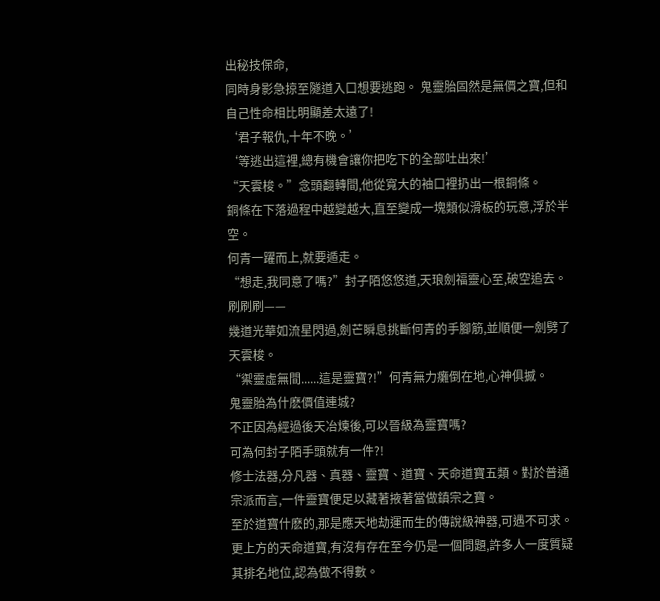出秘技保命,
同時身影急掠至隧道入口想要逃跑。 鬼靈胎固然是無價之寶,但和自己性命相比明顯差太遠了!
‘君子報仇,十年不晚。’
‘等逃出這裡,總有機會讓你把吃下的全部吐出來!’
“天雲梭。”念頭翻轉間,他從寬大的袖口裡扔出一根銅條。
銅條在下落過程中越變越大,直至變成一塊類似滑板的玩意,浮於半空。
何青一躍而上,就要遁走。
“想走,我同意了嗎?”封子陌悠悠道,天琅劍福靈心至,破空追去。
刷刷刷——
幾道光華如流星閃過,劍芒瞬息挑斷何青的手腳筋,並順便一劍劈了天雲梭。
“禦靈虛無間......這是靈寶?!”何青無力癱倒在地,心神俱撼。
鬼靈胎為什麽價值連城?
不正因為經過後天冶煉後,可以晉級為靈寶嗎?
可為何封子陌手頭就有一件?!
修士法器,分凡器、真器、靈寶、道寶、天命道寶五類。對於普通宗派而言,一件靈寶便足以藏著掖著當做鎮宗之寶。
至於道寶什麽的,那是應天地劫運而生的傳說級神器,可遇不可求。
更上方的天命道寶,有沒有存在至今仍是一個問題,許多人一度質疑其排名地位,認為做不得數。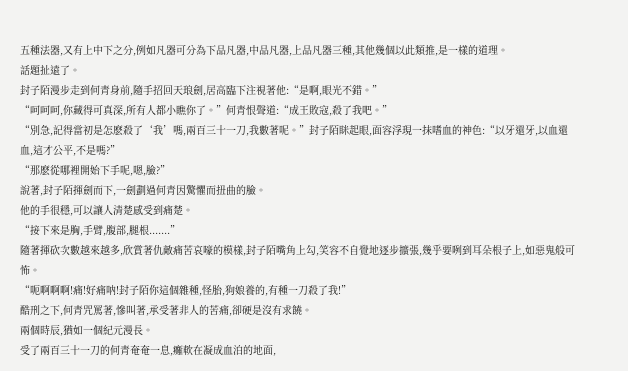五種法器,又有上中下之分,例如凡器可分為下品凡器,中品凡器,上品凡器三種,其他幾個以此類推,是一樣的道理。
話題扯遠了。
封子陌漫步走到何青身前,隨手招回天琅劍,居高臨下注視著他:“是啊,眼光不錯。”
“呵呵呵,你藏得可真深,所有人都小瞧你了。”何青恨聲道:“成王敗寇,殺了我吧。”
“別急,記得當初是怎麽殺了‘我’嗎,兩百三十一刀,我數著呢。”封子陌眯起眼,面容浮現一抹嗜血的神色:“以牙還牙,以血還血,這才公平,不是嗎?”
“那麽從哪裡開始下手呢,嗯,臉?”
說著,封子陌揮劍而下,一劍劃過何青因驚懼而扭曲的臉。
他的手很穩,可以讓人清楚感受到痛楚。
“接下來是胸,手臂,腹部,腿根.......”
隨著揮砍次數越來越多,欣賞著仇敵痛苦哀嚎的模樣,封子陌嘴角上勾,笑容不自覺地逐步擴張,幾乎要咧到耳朵根子上,如惡鬼般可怖。
“呃啊啊啊!痛!好痛呐!封子陌你這個雜種,怪胎,狗娘養的,有種一刀殺了我!”
酷刑之下,何青咒罵著,慘叫著,承受著非人的苦痛,卻硬是沒有求饒。
兩個時辰,猶如一個紀元漫長。
受了兩百三十一刀的何青奄奄一息,癱軟在凝成血泊的地面,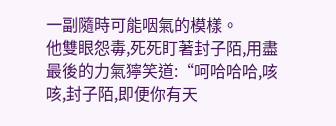一副隨時可能咽氣的模樣。
他雙眼怨毒,死死盯著封子陌,用盡最後的力氣獰笑道:“呵哈哈哈,咳咳,封子陌,即便你有天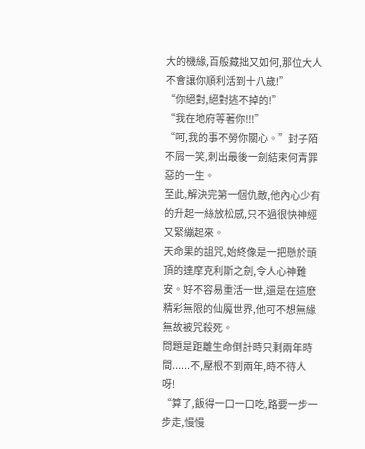大的機緣,百般藏拙又如何,那位大人不會讓你順利活到十八歲!”
“你絕對,絕對逃不掉的!”
“我在地府等著你!!!”
“呵,我的事不勞你關心。”封子陌不屑一笑,刺出最後一劍結束何青罪惡的一生。
至此,解決完第一個仇敵,他內心少有的升起一絲放松感,只不過很快神經又緊繃起來。
天命果的詛咒,始終像是一把懸於頭頂的達摩克利斯之劍,令人心神難安。好不容易重活一世,還是在這麽精彩無限的仙魔世界,他可不想無緣無故被咒殺死。
問題是距離生命倒計時只剩兩年時間......不,壓根不到兩年,時不待人呀!
“算了,飯得一口一口吃,路要一步一步走,慢慢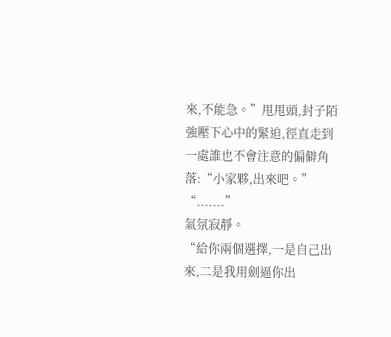來,不能急。”甩甩頭,封子陌強壓下心中的緊迫,徑直走到一處誰也不會注意的偏僻角落:“小家夥,出來吧。”
“.......”
氣氛寂靜。
“給你兩個選擇,一是自己出來,二是我用劍逼你出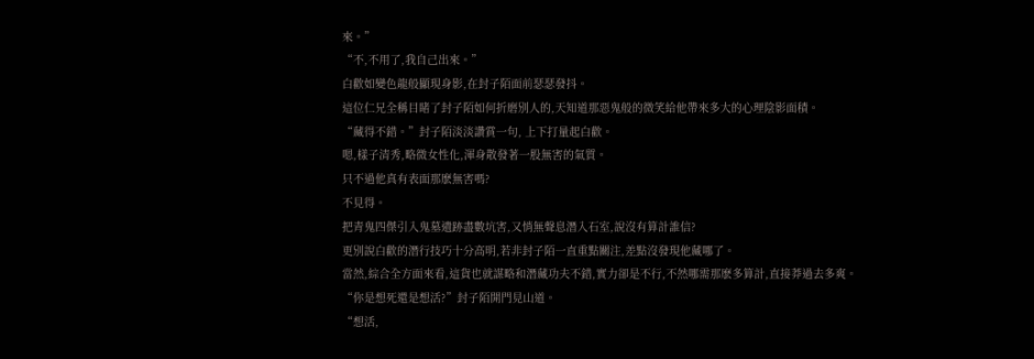來。”
“不,不用了,我自己出來。”
白歡如變色龍般顯現身影,在封子陌面前瑟瑟發抖。
這位仁兄全稱目睹了封子陌如何折磨別人的,天知道那惡鬼般的微笑給他帶來多大的心理陰影面積。
“藏得不錯。”封子陌淡淡讚賞一句, 上下打量起白歡。
嗯,樣子清秀,略微女性化,渾身散發著一股無害的氣質。
只不過他真有表面那麽無害嗎?
不見得。
把青鬼四傑引入鬼墓遺跡盡數坑害,又悄無聲息潛入石室,說沒有算計誰信?
更別說白歡的潛行技巧十分高明,若非封子陌一直重點關注,差點沒發現他藏哪了。
當然,綜合全方面來看,這貨也就謀略和潛藏功夫不錯,實力卻是不行,不然哪需那麽多算計,直接莽過去多爽。
“你是想死還是想活?”封子陌開門見山道。
“想活,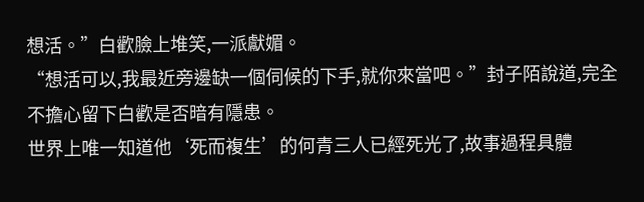想活。”白歡臉上堆笑,一派獻媚。
“想活可以,我最近旁邊缺一個伺候的下手,就你來當吧。”封子陌說道,完全不擔心留下白歡是否暗有隱患。
世界上唯一知道他‘死而複生’的何青三人已經死光了,故事過程具體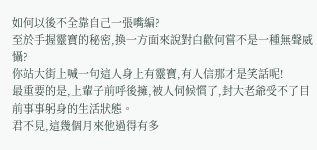如何以後不全靠自己一張嘴編?
至於手握靈寶的秘密,換一方面來說對白歡何嘗不是一種無聲威懾?
你站大街上喊一句這人身上有靈寶,有人信那才是笑話呢!
最重要的是,上輩子前呼後擁,被人伺候慣了,封大老爺受不了目前事事躬身的生活狀態。
君不見,這幾個月來他過得有多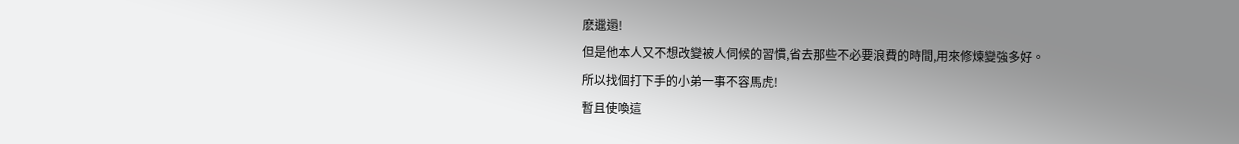麽邋遢!
但是他本人又不想改變被人伺候的習慣,省去那些不必要浪費的時間,用來修煉變強多好。
所以找個打下手的小弟一事不容馬虎!
暫且使喚這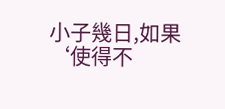小子幾日,如果‘使得不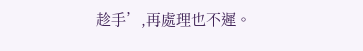趁手’,再處理也不遲。